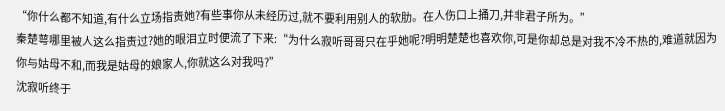“你什么都不知道,有什么立场指责她?有些事你从未经历过,就不要利用别人的软肋。在人伤口上捅刀,并非君子所为。”
秦楚萼哪里被人这么指责过?她的眼泪立时便流了下来:“为什么寂听哥哥只在乎她呢?明明楚楚也喜欢你,可是你却总是对我不冷不热的,难道就因为你与姑母不和,而我是姑母的娘家人,你就这么对我吗?”
沈寂听终于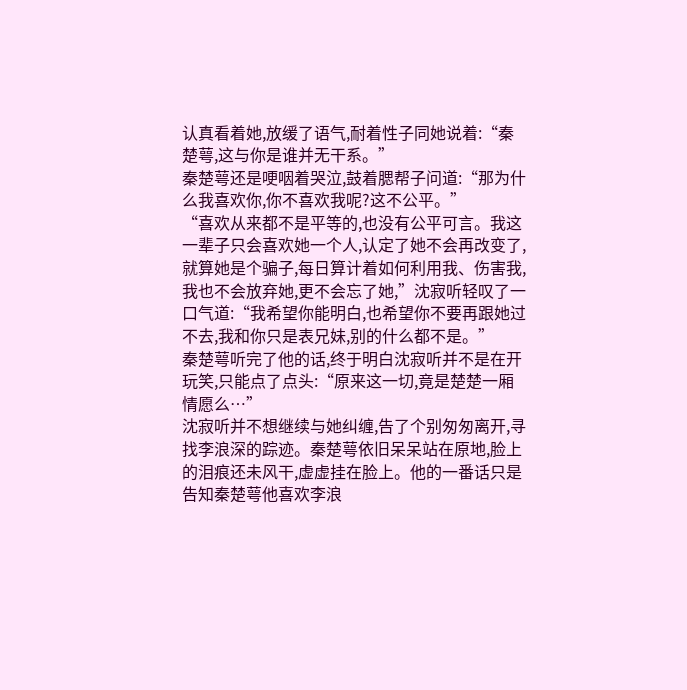认真看着她,放缓了语气,耐着性子同她说着:“秦楚萼,这与你是谁并无干系。”
秦楚萼还是哽咽着哭泣,鼓着腮帮子问道:“那为什么我喜欢你,你不喜欢我呢?这不公平。”
“喜欢从来都不是平等的,也没有公平可言。我这一辈子只会喜欢她一个人,认定了她不会再改变了,就算她是个骗子,每日算计着如何利用我、伤害我,我也不会放弃她,更不会忘了她,”沈寂听轻叹了一口气道:“我希望你能明白,也希望你不要再跟她过不去,我和你只是表兄妹,别的什么都不是。”
秦楚萼听完了他的话,终于明白沈寂听并不是在开玩笑,只能点了点头:“原来这一切,竟是楚楚一厢情愿么…”
沈寂听并不想继续与她纠缠,告了个别匆匆离开,寻找李浪深的踪迹。秦楚萼依旧呆呆站在原地,脸上的泪痕还未风干,虚虚挂在脸上。他的一番话只是告知秦楚萼他喜欢李浪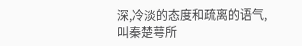深,冷淡的态度和疏离的语气,叫秦楚萼所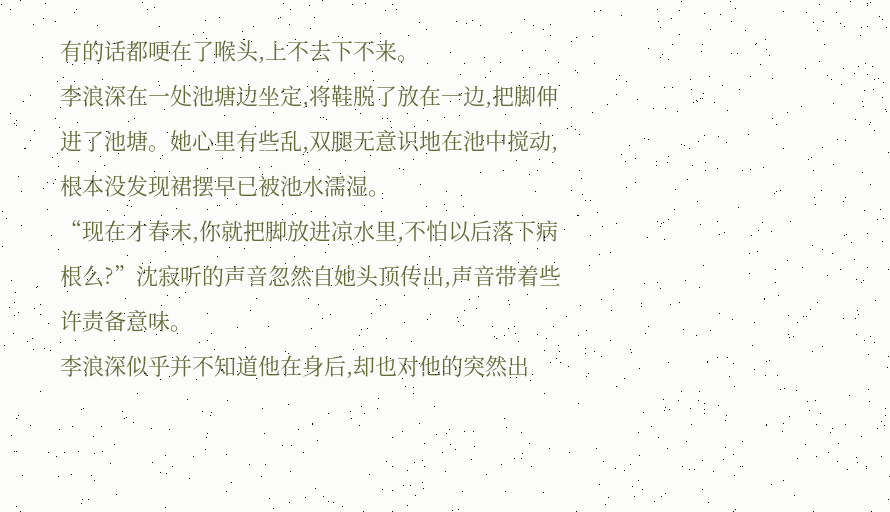有的话都哽在了喉头,上不去下不来。
李浪深在一处池塘边坐定,将鞋脱了放在一边,把脚伸进了池塘。她心里有些乱,双腿无意识地在池中搅动,根本没发现裙摆早已被池水濡湿。
“现在才春末,你就把脚放进凉水里,不怕以后落下病根么?”沈寂听的声音忽然自她头顶传出,声音带着些许责备意味。
李浪深似乎并不知道他在身后,却也对他的突然出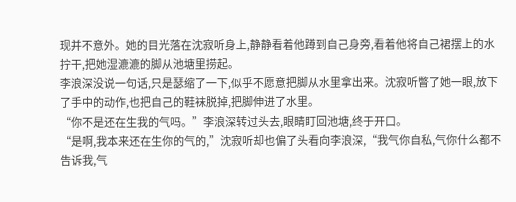现并不意外。她的目光落在沈寂听身上,静静看着他蹲到自己身旁,看着他将自己裙摆上的水拧干,把她湿漉漉的脚从池塘里捞起。
李浪深没说一句话,只是瑟缩了一下,似乎不愿意把脚从水里拿出来。沈寂听瞥了她一眼,放下了手中的动作,也把自己的鞋袜脱掉,把脚伸进了水里。
“你不是还在生我的气吗。”李浪深转过头去,眼睛盯回池塘,终于开口。
“是啊,我本来还在生你的气的,”沈寂听却也偏了头看向李浪深,“我气你自私,气你什么都不告诉我,气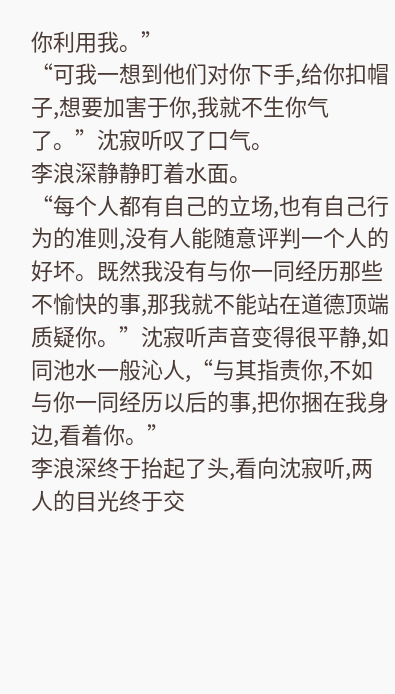你利用我。”
“可我一想到他们对你下手,给你扣帽子,想要加害于你,我就不生你气了。”沈寂听叹了口气。
李浪深静静盯着水面。
“每个人都有自己的立场,也有自己行为的准则,没有人能随意评判一个人的好坏。既然我没有与你一同经历那些不愉快的事,那我就不能站在道德顶端质疑你。”沈寂听声音变得很平静,如同池水一般沁人,“与其指责你,不如与你一同经历以后的事,把你捆在我身边,看着你。”
李浪深终于抬起了头,看向沈寂听,两人的目光终于交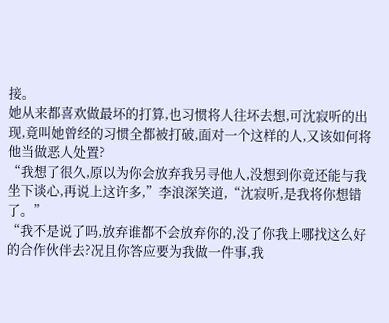接。
她从来都喜欢做最坏的打算,也习惯将人往坏去想,可沈寂听的出现,竟叫她曾经的习惯全都被打破,面对一个这样的人,又该如何将他当做恶人处置?
“我想了很久,原以为你会放弃我另寻他人,没想到你竟还能与我坐下谈心,再说上这许多,”李浪深笑道,“沈寂听,是我将你想错了。”
“我不是说了吗,放弃谁都不会放弃你的,没了你我上哪找这么好的合作伙伴去?况且你答应要为我做一件事,我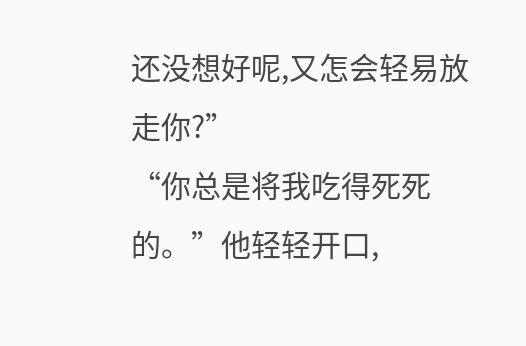还没想好呢,又怎会轻易放走你?”
“你总是将我吃得死死的。”他轻轻开口,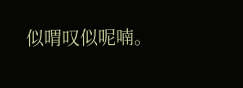似喟叹似呢喃。